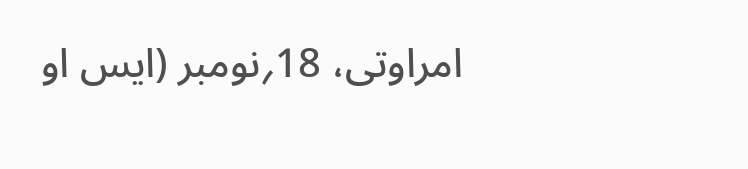امراوتی، 18؍نومبر (ایس او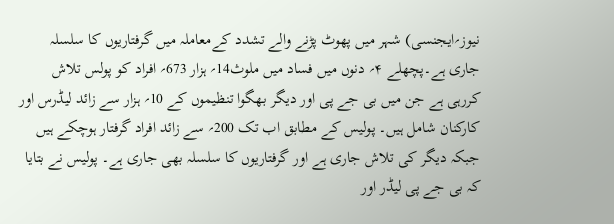نیوز؍ایجنسی) شہر میں پھوٹ پڑنے والے تشدد کےمعاملہ میں گرفتاریوں کا سلسلہ جاری ہے۔پچھلے ۴؍ دنوں میں فساد میں ملوث14؍ ہزار 673؍ افراد کو پولس تلاش کررہی ہے جن میں بی جے پی اور دیگر بھگوا تنظیموں کے 10؍ ہزار سے زائد لیڈرس اور کارکنان شامل ہیں۔ پولیس کے مطابق اب تک 200؍ سے زائد افراد گرفتار ہوچکے ہیں جبکہ دیگر کی تلاش جاری ہے اور گرفتاریوں کا سلسلہ بھی جاری ہے۔ پولیس نے بتایا کہ بی جے پی لیڈر اور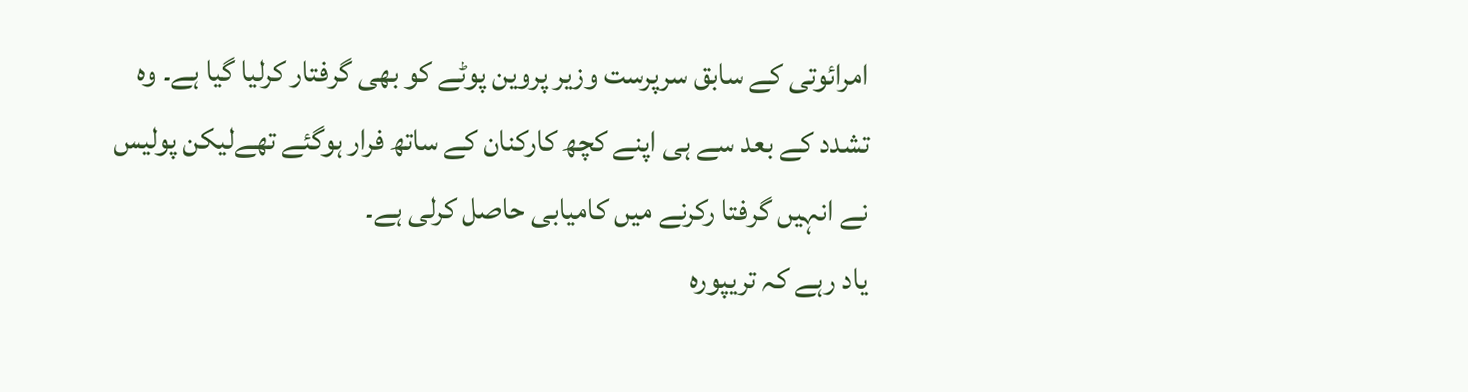امرائوتی کے سابق سرپرست وزیر پروین پوٹے کو بھی گرفتار کرلیا گیا ہے۔ وہ تشدد کے بعد سے ہی اپنے کچھ کارکنان کے ساتھ فرار ہوگئے تھےلیکن پولیس نے انہیں گرفتا رکرنے میں کامیابی حاصل کرلی ہے۔
یاد رہے کہ تریپورہ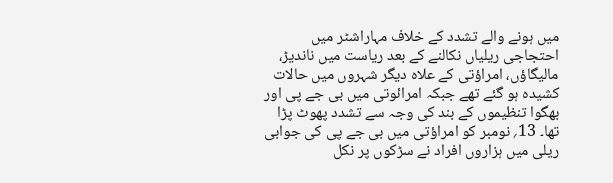میں ہونے والے تشدد کے خلاف مہاراشٹر میں احتجاجی ریلیاں نکالنے کے بعد ریاست میں ناندیڑ، مالیگاؤں، امراؤتی کے علاہ دیگر شہروں میں حالات کشیدہ ہو گئے تھے جبکہ امرائوتی میں بی جے پی اور بھگوا تنظیموں کے بند کی وجہ سے تشدد پھوٹ پڑا تھا۔ 13؍ نومبر کو امراؤتی میں بی جے پی کی جوابی ریلی میں ہزاروں افراد نے سڑکوں پر نکل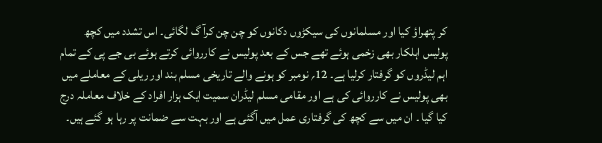کر پتھراؤ کیا اور مسلمانوں کی سیکڑوں دکانوں کو چن چن کرآ گ لگائی۔ اس تشدد میں کچھ پولیس اہلکار بھی زخمی ہوئے تھے جس کے بعد پولیس نے کارروائی کرتے ہوئے بی جے پی کے تمام اہم لیڈروں کو گرفتار کرلیا ہے۔ 12؍ نومبر کو ہونے والے تاریخی مسلم بند اور ریلی کے معاملے میں بھی پولیس نے کارروائی کی ہے اور مقامی مسلم لیڈران سمیت ایک ہزار افراد کے خلاف معاملہ درج کیا گیا ۔ ان میں سے کچھ کی گرفتاری عمل میں آگئی ہے اور بہت سے ضمانت پر رہا ہو گئے ہیں۔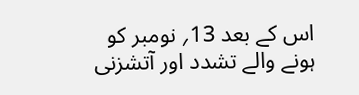اس کے بعد 13؍ نومبر کو ہونے والے تشدد اور آتشزنی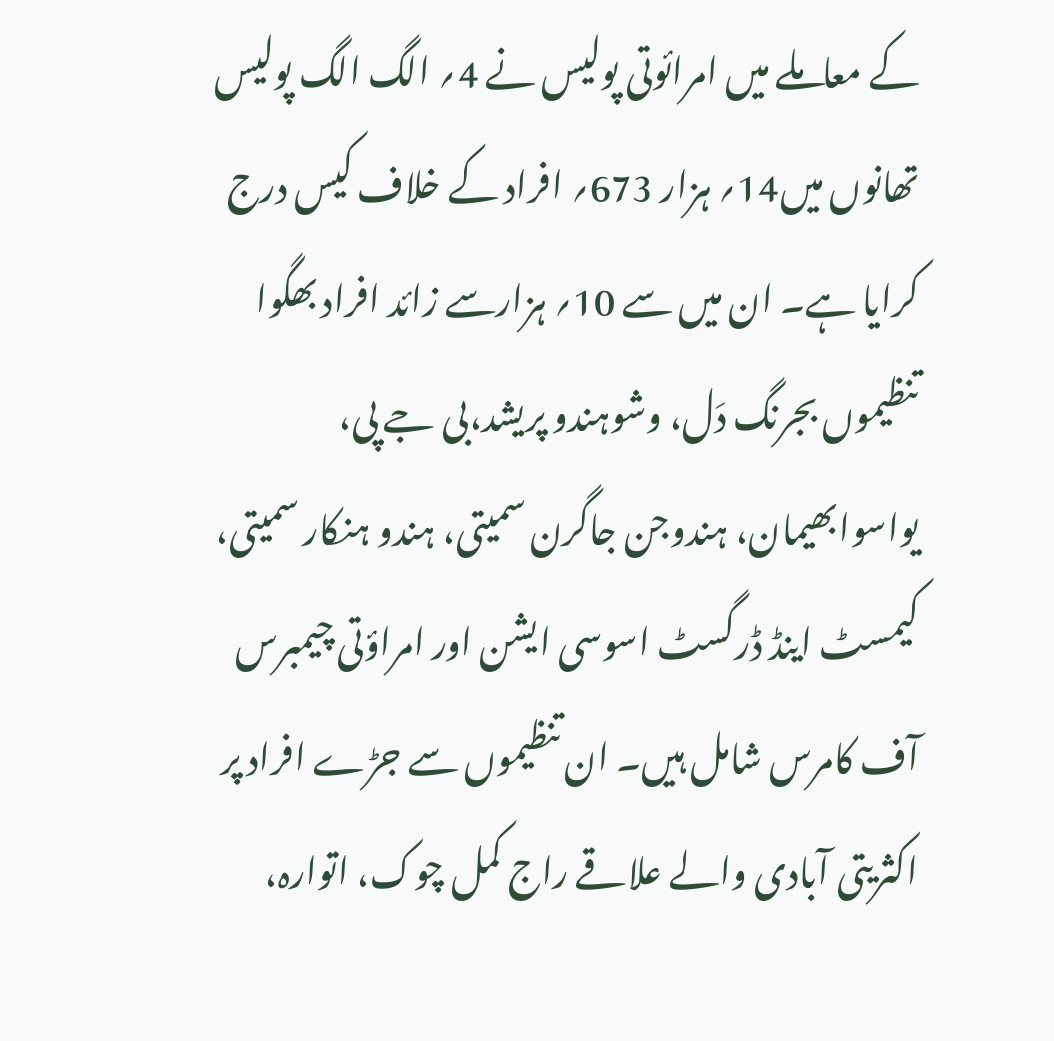کے معاملے میں امرائوتی پولیس نے 4؍ الگ الگ پولیس تھانوں میں14؍ ہزار 673؍ افراد کے خلاف کیس درج کرایا ہے۔ ان میں سے 10؍ ہزارسے زائد افراد بھگوا تنظیموں بجرنگ دَل، وشوہندو پریشد،بی جے پی، یواسوابھیمان، ہندوجن جاگرن سمیتی، ہندو ہنکار سمیتی، کیمسٹ اینڈ ڈرگسٹ اسوسی ایشن اور امراؤتی چیمبرس آف کامرس شامل ہیں۔ ان تنظیموں سے جڑے افراد پر اکثریتی آبادی والے علاقے راج کمل چوک، اتوارہ،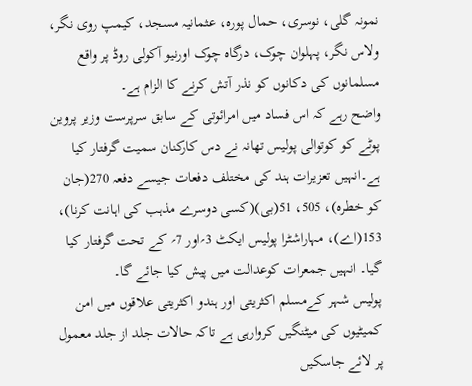نمونہ گلی، نوسری، حمال پورہ، عثمانیہ مسجد، کیمپ روی نگر، ولاس نگر، پہلوان چوک، درگاہ چوک اورنیو آکولی روڈ پر واقع مسلمانوں کی دکانوں کو نذر آتش کرنے کا الزام ہے۔
واضح رہے کہ اس فساد میں امرائوتی کے سابق سرپرست وزیر پروین پوٹے کو کوتوالی پولیس تھانہ نے دس کارکنان سمیت گرفتار کیا ہے۔انہیں تعزیرات ہند کی مختلف دفعات جیسے دفعہ 270(جان کو خطرہ)، 505، 51(بی)(کسی دوسرے مذہب کی اہانت کرنا)، 153(اے)، مہاراشٹرا پولیس ایکٹ 3؍اور 7؍ کے تحت گرفتار کیا گیا۔ انہیں جمعرات کوعدالت میں پیش کیا جائے گا۔
پولیس شہر کےمسلم اکثریتی اور ہندو اکثریتی علاقوں میں امن کمیٹیوں کی میٹنگیں کروارہی ہے تاکہ حالات جلد از جلد معمول پر لائے جاسکیں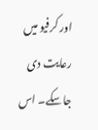اور کرفیو میں رعایت دی جاسکے۔ اس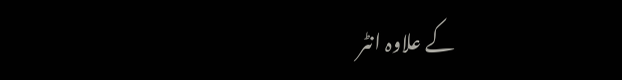کے علاوہ انٹر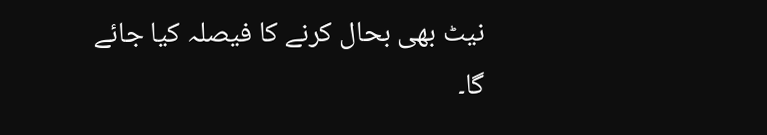نیٹ بھی بحال کرنے کا فیصلہ کیا جائے گا۔